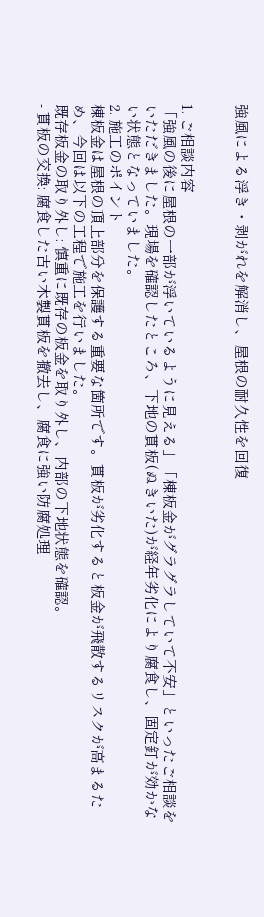強風による浮き・剥がれを解消し、屋根の耐久性を回復


1. ご相談内容
「強風の後に屋根の一部が浮いているように見える」「棟板金がグラグラしていて不安」といったご相談をいただきました。現場を確認したところ、下地の貫板(ぬきいた)が経年劣化により腐食し、固定釘が効かない状態となっていました。
2. 施工のポイント
棟板金は屋根の頂上部分を保護する重要な箇所です。貫板が劣化すると板金が飛散するリスクが高まるため、今回は以下の工程で施工を行いました。
既存板金の取り外し: 慎重に既存の板金を取り外し、内部の下地状態を確認。
- 貫板の交換: 腐食した古い木製貫板を撤去し、腐食に強い防腐処理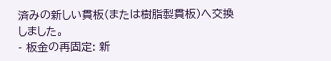済みの新しい貫板(または樹脂製貫板)へ交換しました。
- 板金の再固定: 新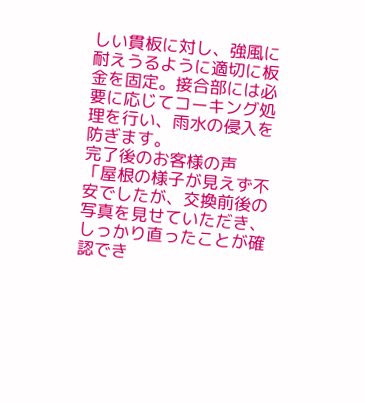しい貫板に対し、強風に耐えうるように適切に板金を固定。接合部には必要に応じてコーキング処理を行い、雨水の侵入を防ぎます。
完了後のお客様の声
「屋根の様子が見えず不安でしたが、交換前後の写真を見せていただき、しっかり直ったことが確認でき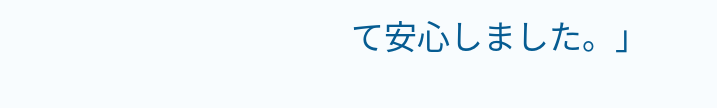て安心しました。」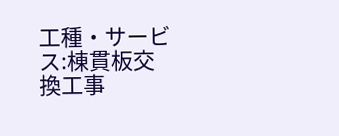工種・サービス:棟貫板交換工事